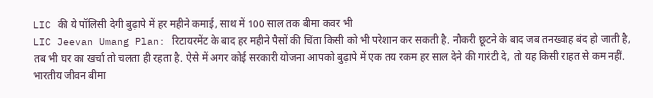LIC की ये पॉलिसी देगी बुढ़ापे में हर महीने कमाई, साथ में 100 साल तक बीमा कवर भी
LIC Jeevan Umang Plan: रिटायरमेंट के बाद हर महीने पैसों की चिंता किसी को भी परेशान कर सकती है. नौकरी छूटने के बाद जब तनख्वाह बंद हो जाती है, तब भी घर का खर्चा तो चलता ही रहता है. ऐसे में अगर कोई सरकारी योजना आपको बुढ़ापे में एक तय रकम हर साल देने की गारंटी दे, तो यह किसी राहत से कम नहीं. भारतीय जीवन बीमा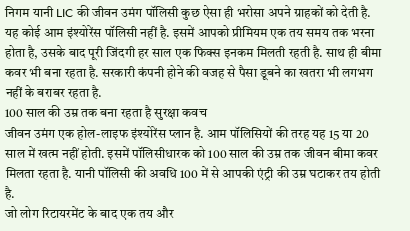निगम यानी LIC की जीवन उमंग पॉलिसी कुछ ऐसा ही भरोसा अपने ग्राहकों को देती है.
यह कोई आम इंश्योरेंस पॉलिसी नहीं है. इसमें आपको प्रीमियम एक तय समय तक भरना होता है, उसके बाद पूरी जिंदगी हर साल एक फिक्स इनकम मिलती रहती है. साथ ही बीमा कवर भी बना रहता है. सरकारी कंपनी होने की वजह से पैसा डूबने का खतरा भी लगभग नहीं के बराबर रहता है.
100 साल की उम्र तक बना रहता है सुरक्षा कवच
जीवन उमंग एक होल-लाइफ इंश्योरेंस प्लान है. आम पॉलिसियों की तरह यह 15 या 20 साल में खत्म नहीं होती. इसमें पॉलिसीधारक को 100 साल की उम्र तक जीवन बीमा कवर मिलता रहता है. यानी पॉलिसी की अवधि 100 में से आपकी एंट्री की उम्र घटाकर तय होती है.
जो लोग रिटायरमेंट के बाद एक तय और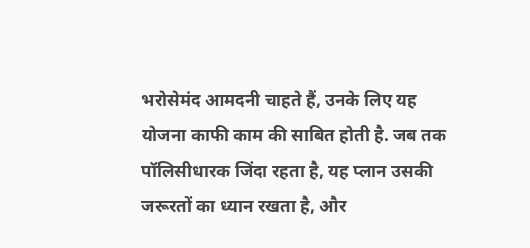भरोसेमंद आमदनी चाहते हैं, उनके लिए यह योजना काफी काम की साबित होती है. जब तक पॉलिसीधारक जिंदा रहता है, यह प्लान उसकी जरूरतों का ध्यान रखता है, और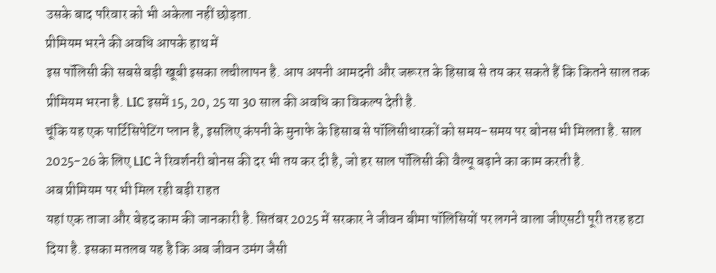उसके बाद परिवार को भी अकेला नहीं छोड़ता.
प्रीमियम भरने की अवधि आपके हाथ में
इस पॉलिसी की सबसे बड़ी खूबी इसका लचीलापन है. आप अपनी आमदनी और जरूरत के हिसाब से तय कर सकते हैं कि कितने साल तक प्रीमियम भरना है. LIC इसमें 15, 20, 25 या 30 साल की अवधि का विकल्प देती है.
चूंकि यह एक पार्टिसिपेटिंग प्लान है, इसलिए कंपनी के मुनाफे के हिसाब से पॉलिसीधारकों को समय-समय पर बोनस भी मिलता है. साल 2025-26 के लिए LIC ने रिवर्शनरी बोनस की दर भी तय कर दी है, जो हर साल पॉलिसी की वैल्यू बढ़ाने का काम करती है.
अब प्रीमियम पर भी मिल रही बड़ी राहत
यहां एक ताजा और बेहद काम की जानकारी है. सितंबर 2025 में सरकार ने जीवन बीमा पॉलिसियों पर लगने वाला जीएसटी पूरी तरह हटा दिया है. इसका मतलब यह है कि अब जीवन उमंग जैसी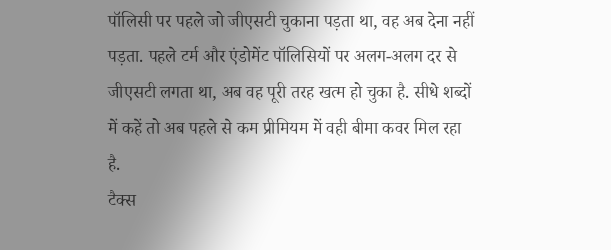पॉलिसी पर पहले जो जीएसटी चुकाना पड़ता था, वह अब देना नहीं पड़ता. पहले टर्म और एंडोमेंट पॉलिसियों पर अलग-अलग दर से जीएसटी लगता था, अब वह पूरी तरह खत्म हो चुका है. सीधे शब्दों में कहें तो अब पहले से कम प्रीमियम में वही बीमा कवर मिल रहा है.
टैक्स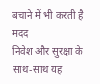बचाने में भी करती है मदद
निवेश और सुरक्षा के साथ-साथ यह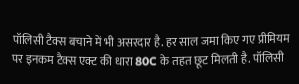पॉलिसी टैक्स बचाने में भी असरदार है. हर साल जमा किए गए प्रीमियम पर इनकम टैक्स एक्ट की धारा 80C के तहत छूट मिलती है. पॉलिसी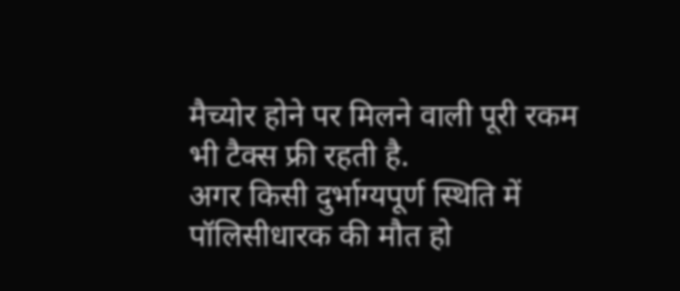मैच्योर होने पर मिलने वाली पूरी रकम भी टैक्स फ्री रहती है.
अगर किसी दुर्भाग्यपूर्ण स्थिति में पॉलिसीधारक की मौत हो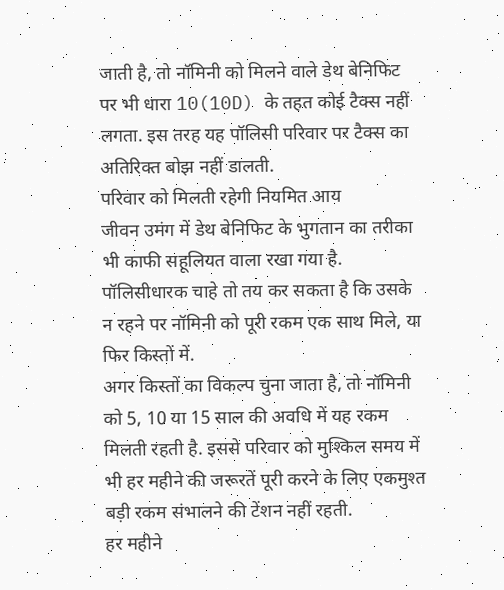जाती है, तो नॉमिनी को मिलने वाले डेथ बेनिफिट पर भी धारा 10(10D) के तहत कोई टैक्स नहीं लगता. इस तरह यह पॉलिसी परिवार पर टैक्स का अतिरिक्त बोझ नहीं डालती.
परिवार को मिलती रहेगी नियमित आय
जीवन उमंग में डेथ बेनिफिट के भुगतान का तरीका भी काफी सहूलियत वाला रखा गया है. पॉलिसीधारक चाहे तो तय कर सकता है कि उसके न रहने पर नॉमिनी को पूरी रकम एक साथ मिले, या फिर किस्तों में.
अगर किस्तों का विकल्प चुना जाता है, तो नॉमिनी को 5, 10 या 15 साल की अवधि में यह रकम मिलती रहती है. इससे परिवार को मुश्किल समय में भी हर महीने की जरूरतें पूरी करने के लिए एकमुश्त बड़ी रकम संभालने की टेंशन नहीं रहती.
हर महीने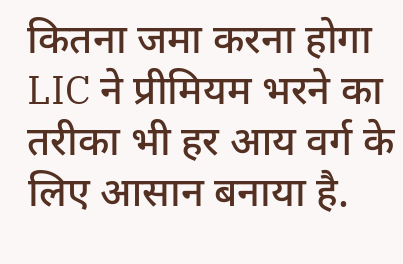कितना जमा करना होगा
LIC ने प्रीमियम भरने का तरीका भी हर आय वर्ग के लिए आसान बनाया है.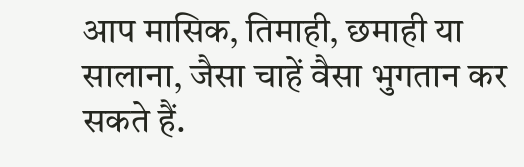आप मासिक, तिमाही, छमाही या सालाना, जैसा चाहें वैसा भुगतान कर सकते हैं.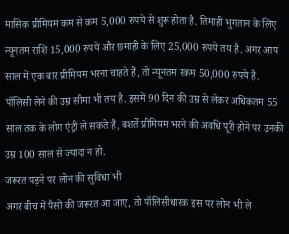मासिक प्रीमियम कम से कम 5,000 रुपये से शुरू होता है. तिमाही भुगतान के लिए न्यूनतम राशि 15,000 रुपये और छमाही के लिए 25,000 रुपये तय है. अगर आप साल में एक बार प्रीमियम भरना चाहते हैं, तो न्यूनतम रकम 50,000 रुपये है.
पॉलिसी लेने की उम्र सीमा भी तय है. इसमें 90 दिन की उम्र से लेकर अधिकतम 55 साल तक के लोग एंट्री ले सकते हैं, बशर्ते प्रीमियम भरने की अवधि पूरी होने पर उनकी उम्र 100 साल से ज्यादा न हो.
जरूरत पड़ने पर लोन की सुविधा भी
अगर बीच में पैसों की जरूरत आ जाए, तो पॉलिसीधारक इस पर लोन भी ले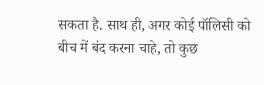सकता है. साथ ही, अगर कोई पॉलिसी को बीच में बंद करना चाहे, तो कुछ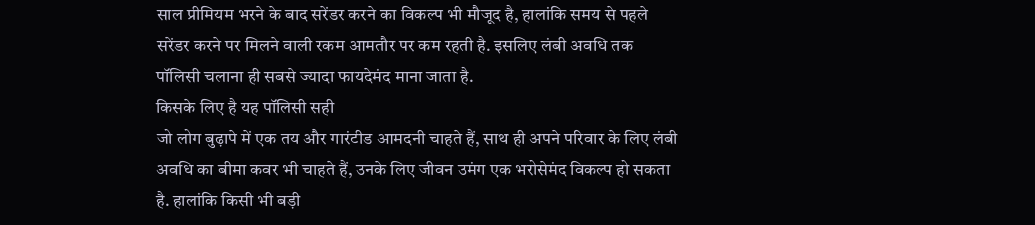साल प्रीमियम भरने के बाद सरेंडर करने का विकल्प भी मौजूद है, हालांकि समय से पहले सरेंडर करने पर मिलने वाली रकम आमतौर पर कम रहती है. इसलिए लंबी अवधि तक पॉलिसी चलाना ही सबसे ज्यादा फायदेमंद माना जाता है.
किसके लिए है यह पॉलिसी सही
जो लोग बुढ़ापे में एक तय और गारंटीड आमदनी चाहते हैं, साथ ही अपने परिवार के लिए लंबी अवधि का बीमा कवर भी चाहते हैं, उनके लिए जीवन उमंग एक भरोसेमंद विकल्प हो सकता है. हालांकि किसी भी बड़ी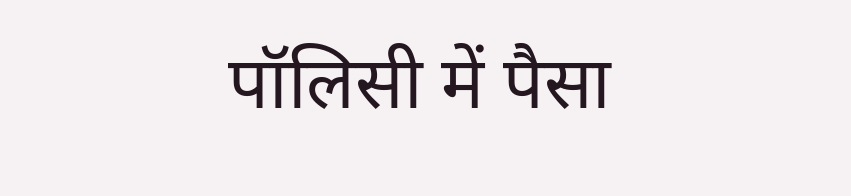पॉलिसी में पैसा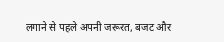लगाने से पहले अपनी जरूरत, बजट और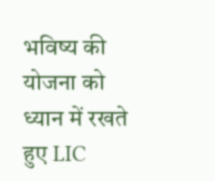भविष्य की योजना को ध्यान में रखते हुए LIC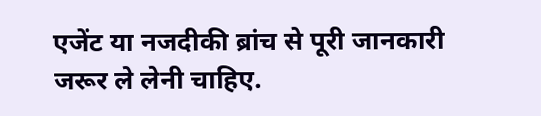एजेंट या नजदीकी ब्रांच से पूरी जानकारी जरूर ले लेनी चाहिए.